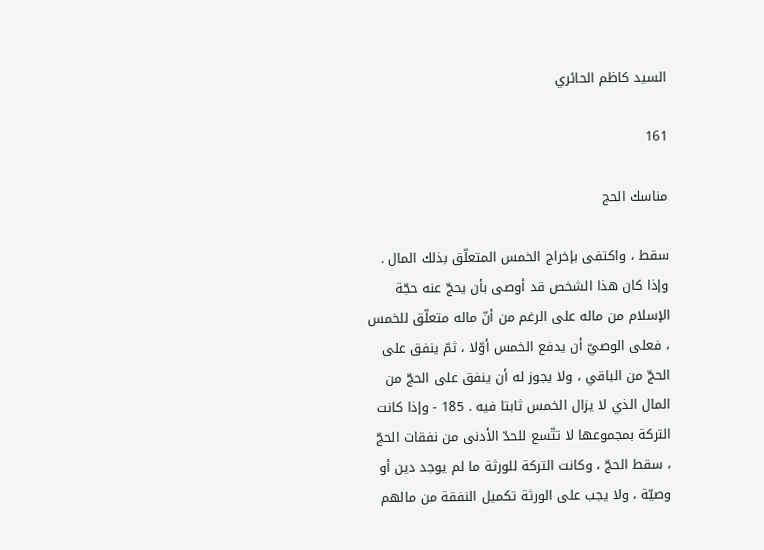السيد كاظم الحائري

161

مناسك الحج

سقط ، واكتفى بإخراج الخمس المتعلّق بذلك المال . وإذا كان هذا الشخص قد أوصى بأن يحجّ عنه حجّة الإسلام من ماله على الرغم من أنّ ماله متعلّق للخمس ، فعلى الوصيّ أن يدفع الخمس أوّلا ، ثمّ ينفق على الحجّ من الباقي ، ولا يجوز له أن ينفق على الحجّ من المال الذي لا يزال الخمس ثابتا فيه . 185 - وإذا كانت التركة بمجموعها لا تتّسع للحدّ الأدنى من نفقات الحجّ ، سقط الحجّ ، وكانت التركة للورثة ما لم يوجد دين أو وصيّة ، ولا يجب على الورثة تكميل النفقة من مالهم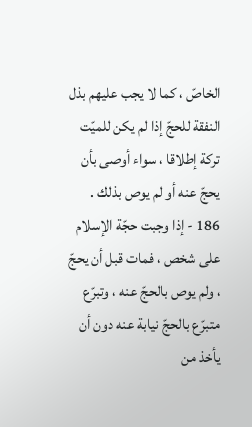الخاصّ ، كما لا يجب عليهم بذل النفقة للحجّ إذا لم يكن للميّت تركة إطلاقا ، سواء أوصى بأن يحجّ عنه أو لم يوص بذلك . 186 - إذا وجبت حجّة الإسلام على شخص ، فمات قبل أن يحجّ ، ولم يوص بالحجّ عنه ، وتبرّع متبرّع بالحجّ نيابة عنه دون أن يأخذ من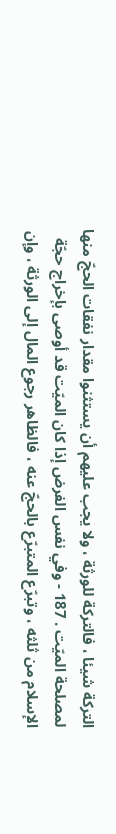التركة شيئا ، فالتركة للورثة ، ولا يجب عليهم أن يستثنوا مقدار نفقات الحجّ منها لمصلحة الميّت . 187 - وفي نفس الفرض إذا كان الميّت قد أوصى بإخراج حجّة الإسلام من ثلثه ، وتبرّع المتبرّع بالحجّ عنه ، فالظاهر رجوع المال إلى الورثة ، وإن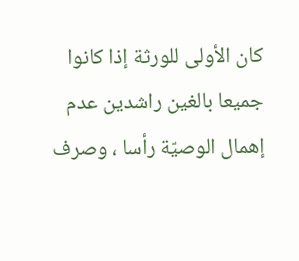كان الأولى للورثة إذا كانوا جميعا بالغين راشدين عدم إهمال الوصيّة رأسا ، وصرف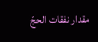مقدار نفقات الحجّ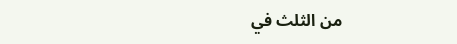من الثلث في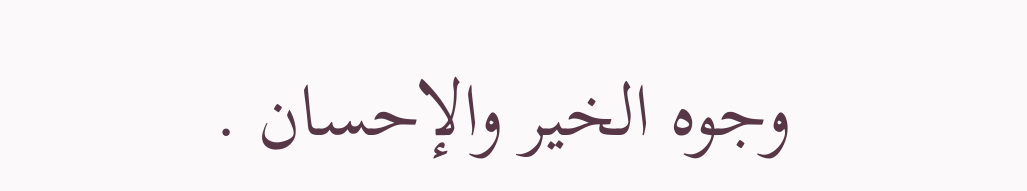وجوه الخير والإحسان .